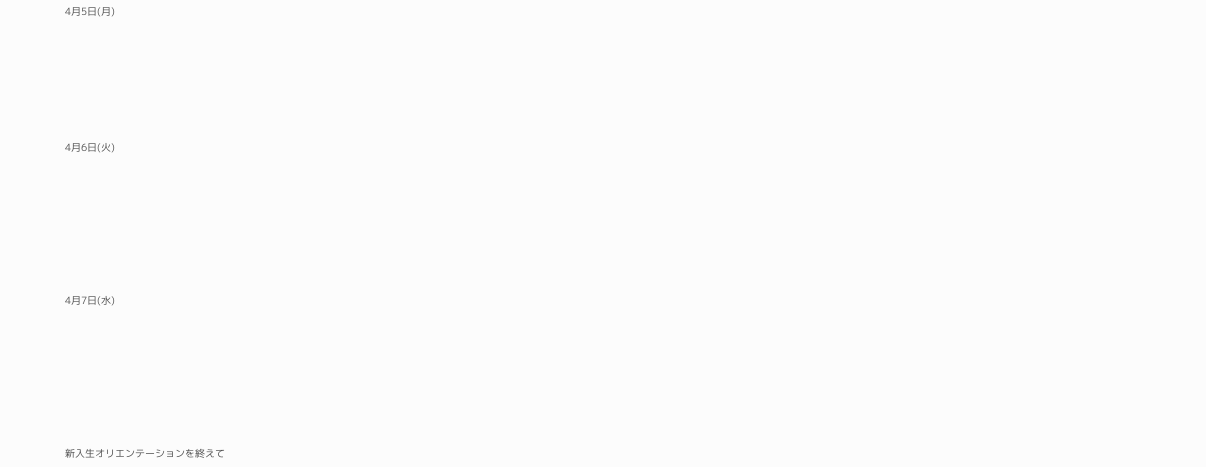4月5日(月)







4月6日(火)








4月7日(水)








新入生オリエンテーションを終えて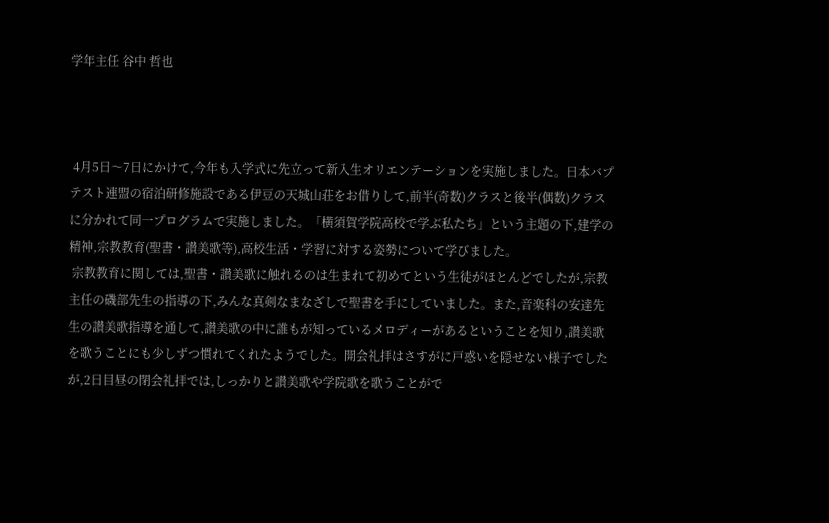学年主任 谷中 哲也



 4月5日〜7日にかけて,今年も入学式に先立って新入生オリエンテーションを実施しました。日本バプテスト連盟の宿泊研修施設である伊豆の天城山荘をお借りして,前半(奇数)クラスと後半(偶数)クラスに分かれて同一プログラムで実施しました。「横須賀学院高校で学ぶ私たち」という主題の下,建学の精神,宗教教育(聖書・讃美歌等),高校生活・学習に対する姿勢について学びました。
 宗教教育に関しては,聖書・讃美歌に触れるのは生まれて初めてという生徒がほとんどでしたが,宗教主任の磯部先生の指導の下,みんな真剣なまなざしで聖書を手にしていました。また,音楽科の安達先生の讃美歌指導を通して,讃美歌の中に誰もが知っているメロディーがあるということを知り,讃美歌を歌うことにも少しずつ慣れてくれたようでした。開会礼拝はさすがに戸惑いを隠せない様子でしたが,2日目昼の閉会礼拝では,しっかりと讃美歌や学院歌を歌うことがで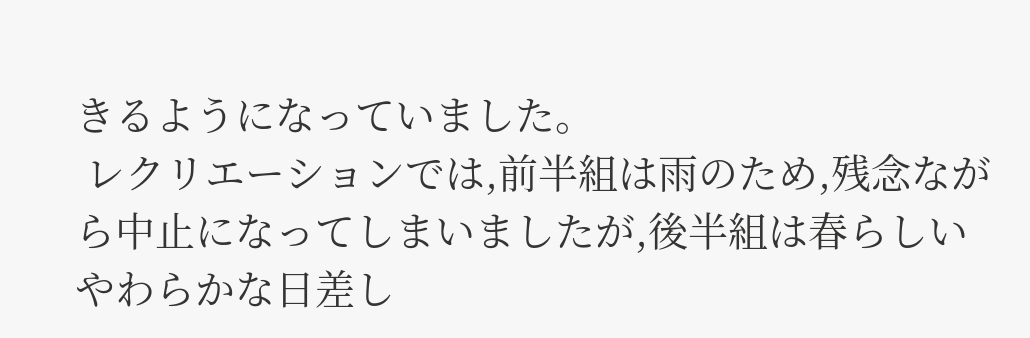きるようになっていました。
 レクリエーションでは,前半組は雨のため,残念ながら中止になってしまいましたが,後半組は春らしいやわらかな日差し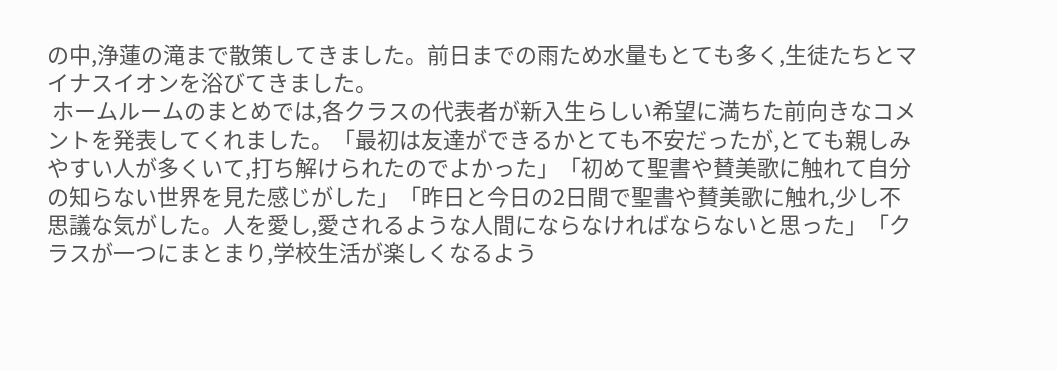の中,浄蓮の滝まで散策してきました。前日までの雨ため水量もとても多く,生徒たちとマイナスイオンを浴びてきました。
 ホームルームのまとめでは,各クラスの代表者が新入生らしい希望に満ちた前向きなコメントを発表してくれました。「最初は友達ができるかとても不安だったが,とても親しみやすい人が多くいて,打ち解けられたのでよかった」「初めて聖書や賛美歌に触れて自分の知らない世界を見た感じがした」「昨日と今日の2日間で聖書や賛美歌に触れ,少し不思議な気がした。人を愛し,愛されるような人間にならなければならないと思った」「クラスが一つにまとまり,学校生活が楽しくなるよう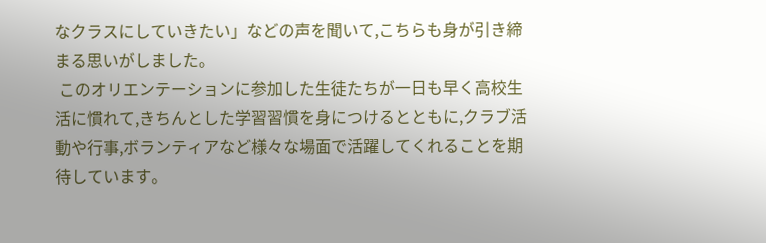なクラスにしていきたい」などの声を聞いて,こちらも身が引き締まる思いがしました。
 このオリエンテーションに参加した生徒たちが一日も早く高校生活に慣れて,きちんとした学習習慣を身につけるとともに,クラブ活動や行事,ボランティアなど様々な場面で活躍してくれることを期待しています。